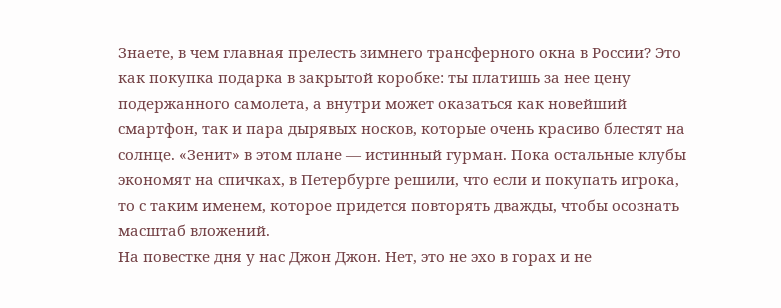Знаете, в чем главная прелесть зимнего трансферного окна в России? Это как покупка подарка в закрытой коробке: ты платишь за нее цену подержанного самолета, а внутри может оказаться как новейший смартфон, так и пара дырявых носков, которые очень красиво блестят на солнце. «Зенит» в этом плане — истинный гурман. Пока остальные клубы экономят на спичках, в Петербурге решили, что если и покупать игрока, то с таким именем, которое придется повторять дважды, чтобы осознать масштаб вложений.
На повестке дня у нас Джон Джон. Нет, это не эхо в горах и не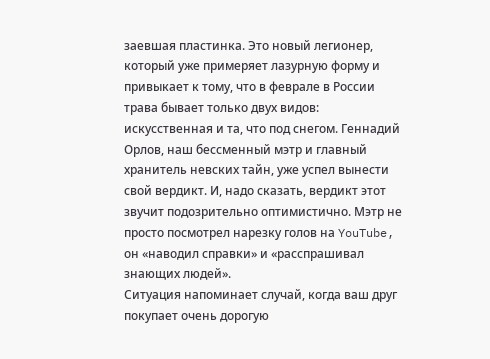заевшая пластинка. Это новый легионер, который уже примеряет лазурную форму и привыкает к тому, что в феврале в России трава бывает только двух видов: искусственная и та, что под снегом. Геннадий Орлов, наш бессменный мэтр и главный хранитель невских тайн, уже успел вынести свой вердикт. И, надо сказать, вердикт этот звучит подозрительно оптимистично. Мэтр не просто посмотрел нарезку голов на YouTube, он «наводил справки» и «расспрашивал знающих людей».
Ситуация напоминает случай, когда ваш друг покупает очень дорогую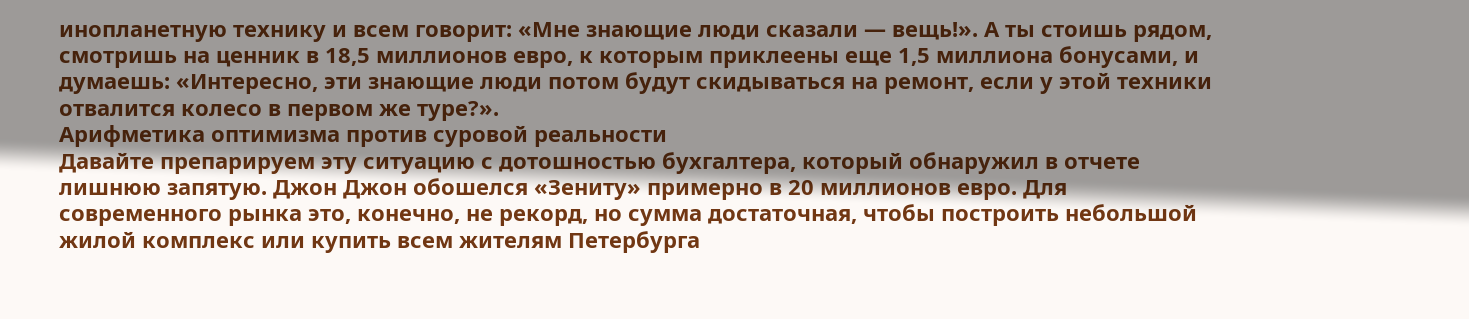инопланетную технику и всем говорит: «Мне знающие люди сказали — вещь!». А ты стоишь рядом, смотришь на ценник в 18,5 миллионов евро, к которым приклеены еще 1,5 миллиона бонусами, и думаешь: «Интересно, эти знающие люди потом будут скидываться на ремонт, если у этой техники отвалится колесо в первом же туре?».
Арифметика оптимизма против суровой реальности
Давайте препарируем эту ситуацию с дотошностью бухгалтера, который обнаружил в отчете лишнюю запятую. Джон Джон обошелся «Зениту» примерно в 20 миллионов евро. Для современного рынка это, конечно, не рекорд, но сумма достаточная, чтобы построить небольшой жилой комплекс или купить всем жителям Петербурга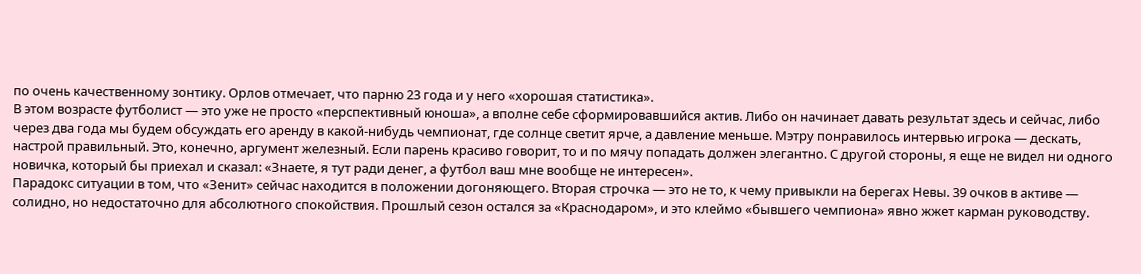по очень качественному зонтику. Орлов отмечает, что парню 23 года и у него «хорошая статистика».
В этом возрасте футболист — это уже не просто «перспективный юноша», а вполне себе сформировавшийся актив. Либо он начинает давать результат здесь и сейчас, либо через два года мы будем обсуждать его аренду в какой-нибудь чемпионат, где солнце светит ярче, а давление меньше. Мэтру понравилось интервью игрока — дескать, настрой правильный. Это, конечно, аргумент железный. Если парень красиво говорит, то и по мячу попадать должен элегантно. С другой стороны, я еще не видел ни одного новичка, который бы приехал и сказал: «Знаете, я тут ради денег, а футбол ваш мне вообще не интересен».
Парадокс ситуации в том, что «Зенит» сейчас находится в положении догоняющего. Вторая строчка — это не то, к чему привыкли на берегах Невы. 39 очков в активе — солидно, но недостаточно для абсолютного спокойствия. Прошлый сезон остался за «Краснодаром», и это клеймо «бывшего чемпиона» явно жжет карман руководству.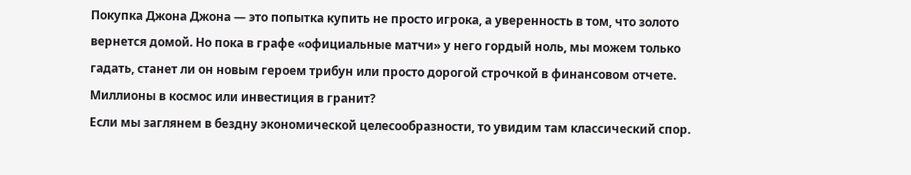Покупка Джона Джона — это попытка купить не просто игрока, а уверенность в том, что золото вернется домой. Но пока в графе «официальные матчи» у него гордый ноль, мы можем только гадать, станет ли он новым героем трибун или просто дорогой строчкой в финансовом отчете.
Миллионы в космос или инвестиция в гранит?
Если мы заглянем в бездну экономической целесообразности, то увидим там классический спор.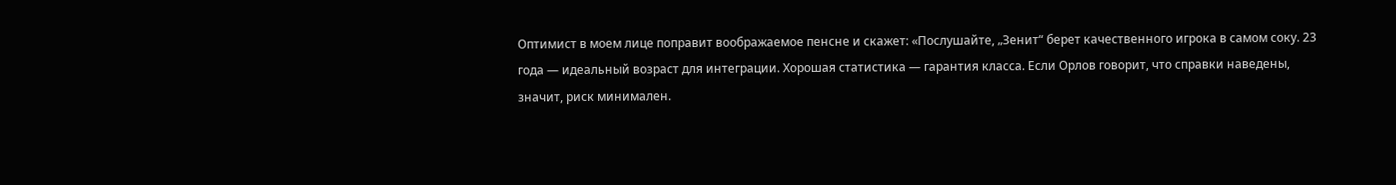Оптимист в моем лице поправит воображаемое пенсне и скажет: «Послушайте, „Зенит“ берет качественного игрока в самом соку. 23 года — идеальный возраст для интеграции. Хорошая статистика — гарантия класса. Если Орлов говорит, что справки наведены, значит, риск минимален.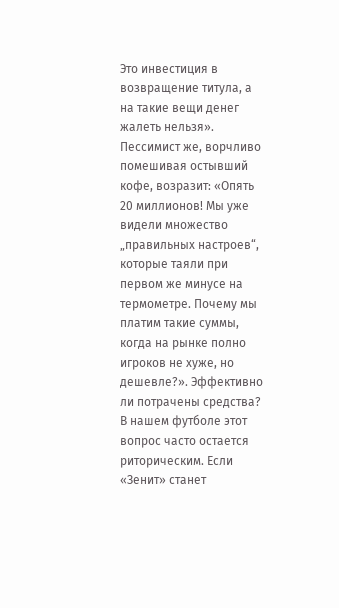Это инвестиция в возвращение титула, а на такие вещи денег жалеть нельзя».
Пессимист же, ворчливо помешивая остывший кофе, возразит: «Опять 20 миллионов! Мы уже видели множество „правильных настроев“, которые таяли при первом же минусе на термометре. Почему мы платим такие суммы, когда на рынке полно игроков не хуже, но дешевле?». Эффективно ли потрачены средства? В нашем футболе этот вопрос часто остается риторическим. Если «Зенит» станет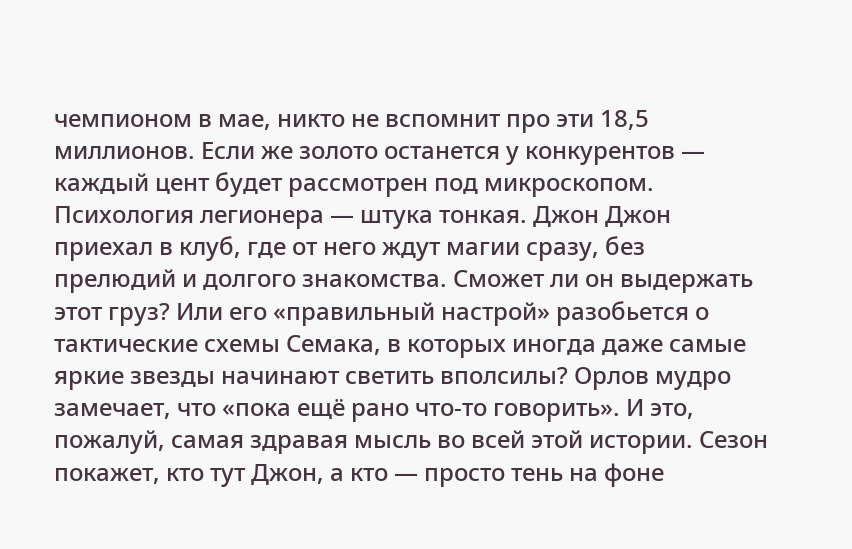чемпионом в мае, никто не вспомнит про эти 18,5 миллионов. Если же золото останется у конкурентов — каждый цент будет рассмотрен под микроскопом.
Психология легионера — штука тонкая. Джон Джон приехал в клуб, где от него ждут магии сразу, без прелюдий и долгого знакомства. Сможет ли он выдержать этот груз? Или его «правильный настрой» разобьется о тактические схемы Семака, в которых иногда даже самые яркие звезды начинают светить вполсилы? Орлов мудро замечает, что «пока ещё рано что-то говорить». И это, пожалуй, самая здравая мысль во всей этой истории. Сезон покажет, кто тут Джон, а кто — просто тень на фоне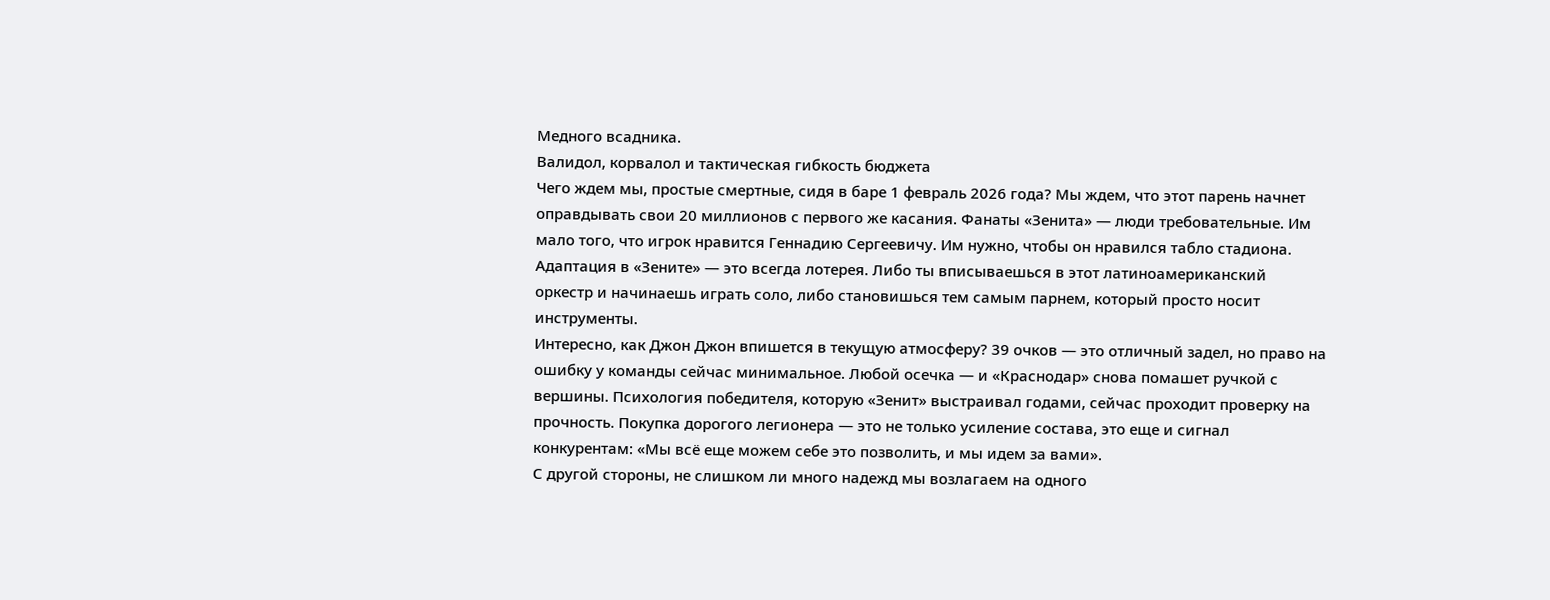Медного всадника.
Валидол, корвалол и тактическая гибкость бюджета
Чего ждем мы, простые смертные, сидя в баре 1 февраль 2026 года? Мы ждем, что этот парень начнет оправдывать свои 20 миллионов с первого же касания. Фанаты «Зенита» — люди требовательные. Им мало того, что игрок нравится Геннадию Сергеевичу. Им нужно, чтобы он нравился табло стадиона. Адаптация в «Зените» — это всегда лотерея. Либо ты вписываешься в этот латиноамериканский оркестр и начинаешь играть соло, либо становишься тем самым парнем, который просто носит инструменты.
Интересно, как Джон Джон впишется в текущую атмосферу? 39 очков — это отличный задел, но право на ошибку у команды сейчас минимальное. Любой осечка — и «Краснодар» снова помашет ручкой с вершины. Психология победителя, которую «Зенит» выстраивал годами, сейчас проходит проверку на прочность. Покупка дорогого легионера — это не только усиление состава, это еще и сигнал конкурентам: «Мы всё еще можем себе это позволить, и мы идем за вами».
С другой стороны, не слишком ли много надежд мы возлагаем на одного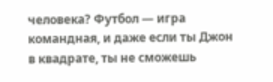человека? Футбол — игра командная, и даже если ты Джон в квадрате, ты не сможешь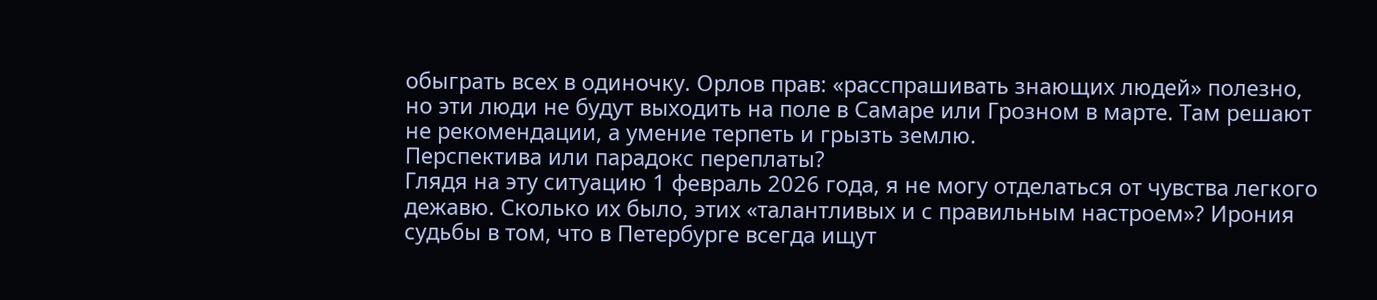обыграть всех в одиночку. Орлов прав: «расспрашивать знающих людей» полезно, но эти люди не будут выходить на поле в Самаре или Грозном в марте. Там решают не рекомендации, а умение терпеть и грызть землю.
Перспектива или парадокс переплаты?
Глядя на эту ситуацию 1 февраль 2026 года, я не могу отделаться от чувства легкого дежавю. Сколько их было, этих «талантливых и с правильным настроем»? Ирония судьбы в том, что в Петербурге всегда ищут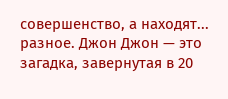совершенство, а находят... разное. Джон Джон — это загадка, завернутая в 20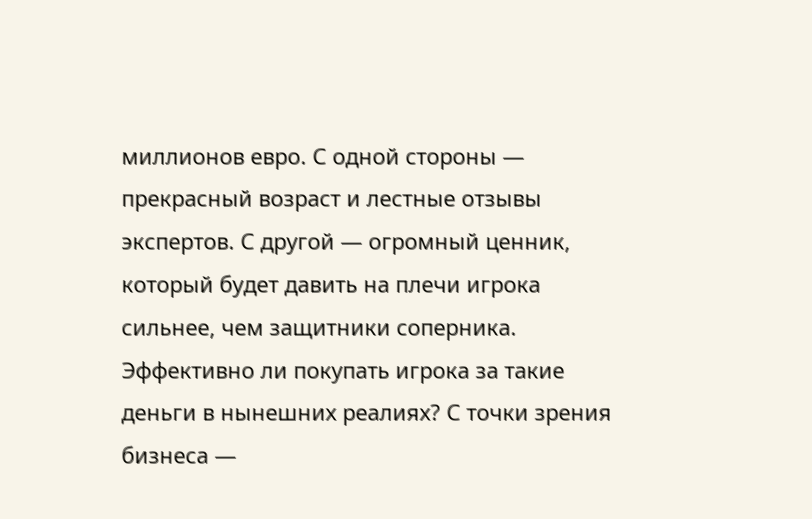миллионов евро. С одной стороны — прекрасный возраст и лестные отзывы экспертов. С другой — огромный ценник, который будет давить на плечи игрока сильнее, чем защитники соперника.
Эффективно ли покупать игрока за такие деньги в нынешних реалиях? С точки зрения бизнеса —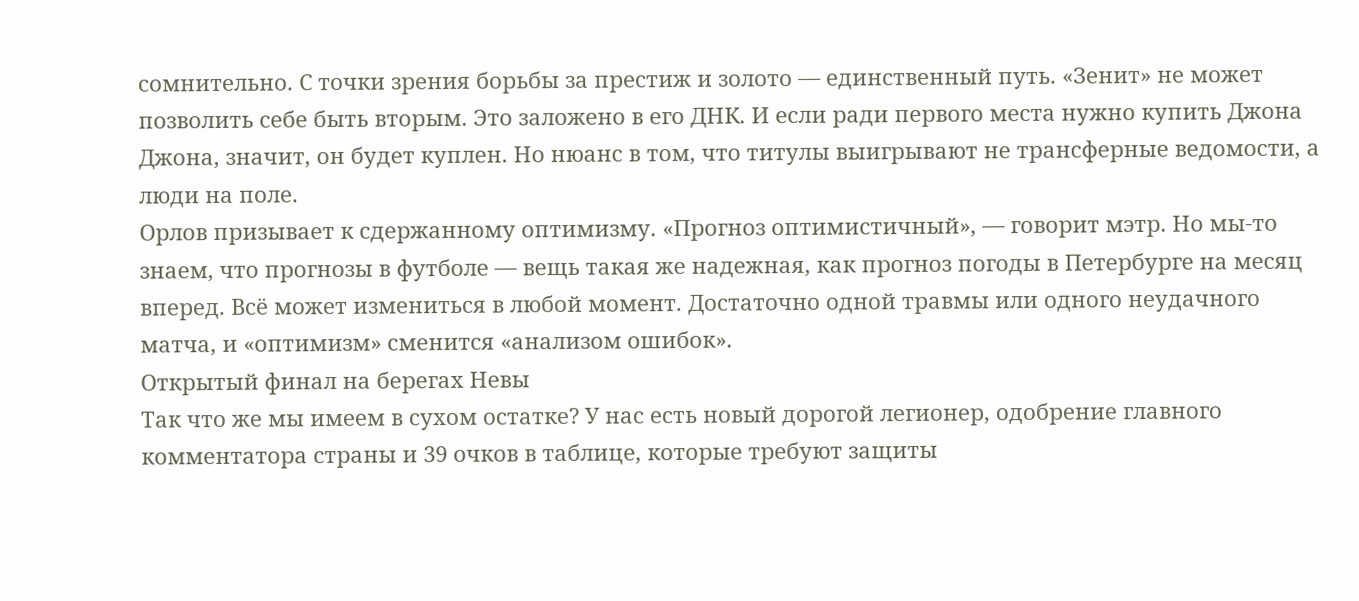сомнительно. С точки зрения борьбы за престиж и золото — единственный путь. «Зенит» не может позволить себе быть вторым. Это заложено в его ДНК. И если ради первого места нужно купить Джона Джона, значит, он будет куплен. Но нюанс в том, что титулы выигрывают не трансферные ведомости, а люди на поле.
Орлов призывает к сдержанному оптимизму. «Прогноз оптимистичный», — говорит мэтр. Но мы-то знаем, что прогнозы в футболе — вещь такая же надежная, как прогноз погоды в Петербурге на месяц вперед. Всё может измениться в любой момент. Достаточно одной травмы или одного неудачного матча, и «оптимизм» сменится «анализом ошибок».
Открытый финал на берегах Невы
Так что же мы имеем в сухом остатке? У нас есть новый дорогой легионер, одобрение главного комментатора страны и 39 очков в таблице, которые требуют защиты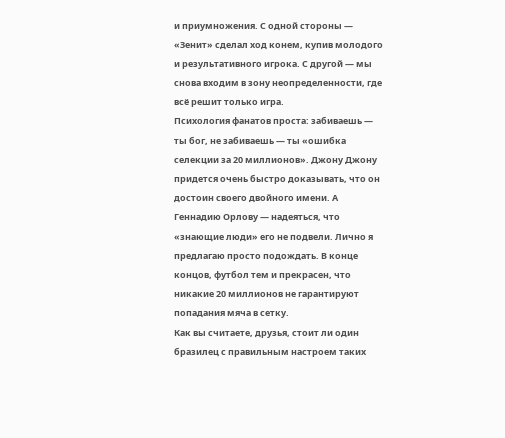и приумножения. С одной стороны — «Зенит» сделал ход конем, купив молодого и результативного игрока. С другой — мы снова входим в зону неопределенности, где всё решит только игра.
Психология фанатов проста: забиваешь — ты бог, не забиваешь — ты «ошибка селекции за 20 миллионов». Джону Джону придется очень быстро доказывать, что он достоин своего двойного имени. А Геннадию Орлову — надеяться, что «знающие люди» его не подвели. Лично я предлагаю просто подождать. В конце концов, футбол тем и прекрасен, что никакие 20 миллионов не гарантируют попадания мяча в сетку.
Как вы считаете, друзья, стоит ли один бразилец с правильным настроем таких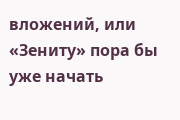вложений, или «Зениту» пора бы уже начать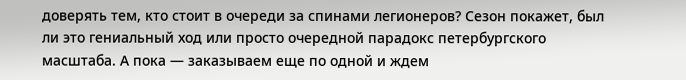доверять тем, кто стоит в очереди за спинами легионеров? Сезон покажет, был ли это гениальный ход или просто очередной парадокс петербургского масштаба. А пока — заказываем еще по одной и ждем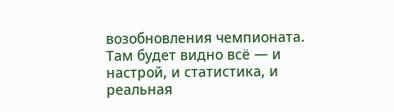возобновления чемпионата. Там будет видно всё — и настрой, и статистика, и реальная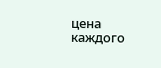цена каждого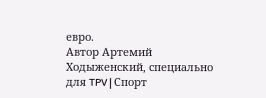евро.
Автор Артемий Ходыженский, специально для TPV | Спорт